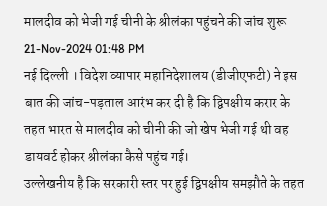मालदीव को भेजी गई चीनी के श्रीलंका पहुंचने की जांच शुरू
21-Nov-2024 01:48 PM
नई दिल्ली । विदेश व्यापार महानिदेशालय (डीजीएफटी) ने इस बात की जांच-पड़ताल आरंभ कर दी है कि द्विपक्षीय करार के तहत भारत से मालदीव को चीनी की जो खेप भेजी गई थी वह डायवर्ट होकर श्रीलंका कैसे पहुंच गई।
उल्लेखनीय है कि सरकारी स्तर पर हुई द्विपक्षीय समझौते के तहत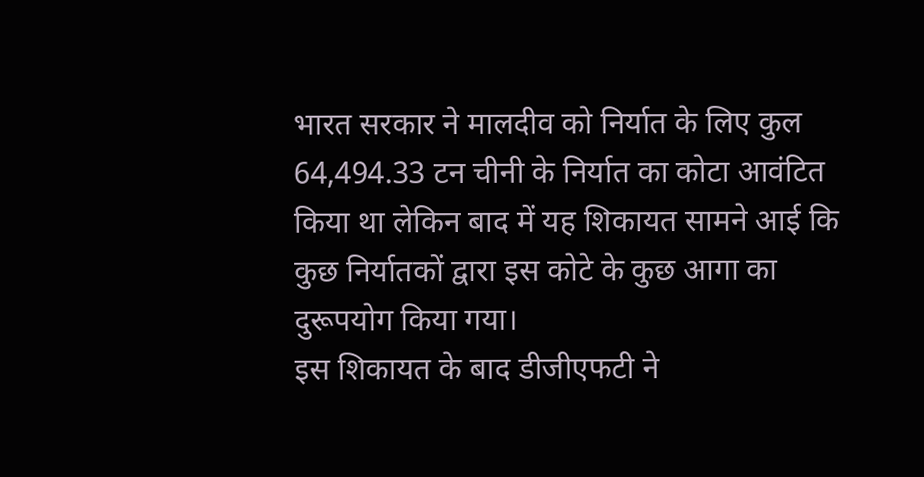भारत सरकार ने मालदीव को निर्यात के लिए कुल 64,494.33 टन चीनी के निर्यात का कोटा आवंटित किया था लेकिन बाद में यह शिकायत सामने आई कि कुछ निर्यातकों द्वारा इस कोटे के कुछ आगा का दुरूपयोग किया गया।
इस शिकायत के बाद डीजीएफटी ने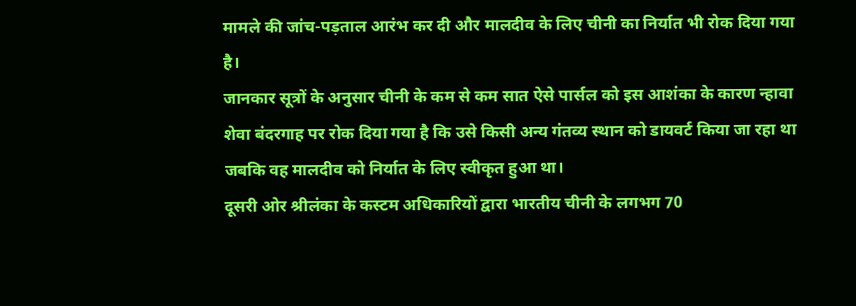मामले की जांच-पड़ताल आरंभ कर दी और मालदीव के लिए चीनी का निर्यात भी रोक दिया गया है।
जानकार सूत्रों के अनुसार चीनी के कम से कम सात ऐसे पार्सल को इस आशंका के कारण न्हावा शेवा बंदरगाह पर रोक दिया गया है कि उसे किसी अन्य गंतव्य स्थान को डायवर्ट किया जा रहा था जबकि वह मालदीव को निर्यात के लिए स्वीकृत हुआ था।
दूसरी ओर श्रीलंका के कस्टम अधिकारियों द्वारा भारतीय चीनी के लगभग 70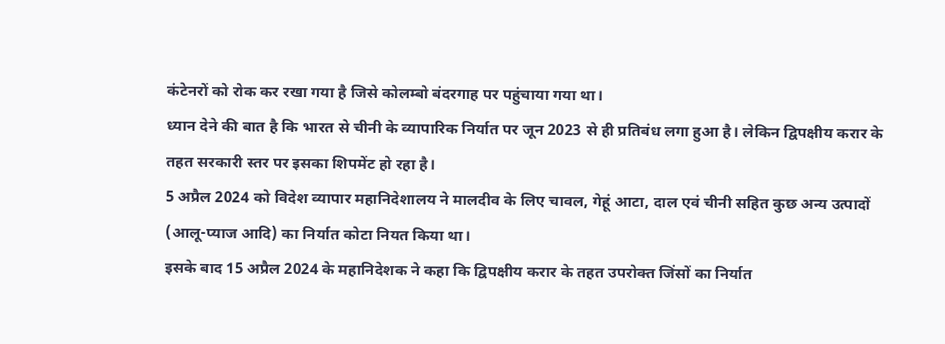कंटेनरों को रोक कर रखा गया है जिसे कोलम्बो बंदरगाह पर पहुंचाया गया था।
ध्यान देने की बात है कि भारत से चीनी के व्यापारिक निर्यात पर जून 2023 से ही प्रतिबंध लगा हुआ है। लेकिन द्विपक्षीय करार के तहत सरकारी स्तर पर इसका शिपमेंट हो रहा है।
5 अप्रैल 2024 को विदेश व्यापार महानिदेशालय ने मालदीव के लिए चावल, गेहूं आटा, दाल एवं चीनी सहित कुछ अन्य उत्पादों (आलू-प्याज आदि) का निर्यात कोटा नियत किया था।
इसके बाद 15 अप्रैल 2024 के महानिदेशक ने कहा कि द्विपक्षीय करार के तहत उपरोक्त जिंसों का निर्यात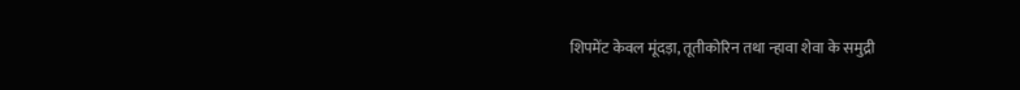शिपमेंट केवल मूंदड़ा, तूतीकोरिन तथा न्हावा शेवा के समुद्री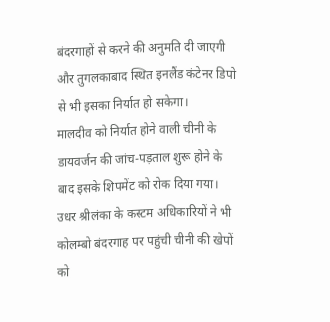बंदरगाहों से करने की अनुमति दी जाएगी और तुगलकाबाद स्थित इनलैंड कंटेनर डिपो से भी इसका निर्यात हो सकेगा।
मालदीव को निर्यात होने वाली चीनी के डायवर्जन की जांच-पड़ताल शुरू होने के बाद इसके शिपमेंट को रोक दिया गया। उधर श्रीलंका के कस्टम अधिकारियों ने भी कोलम्बो बंदरगाह पर पहुंची चीनी की खेपों को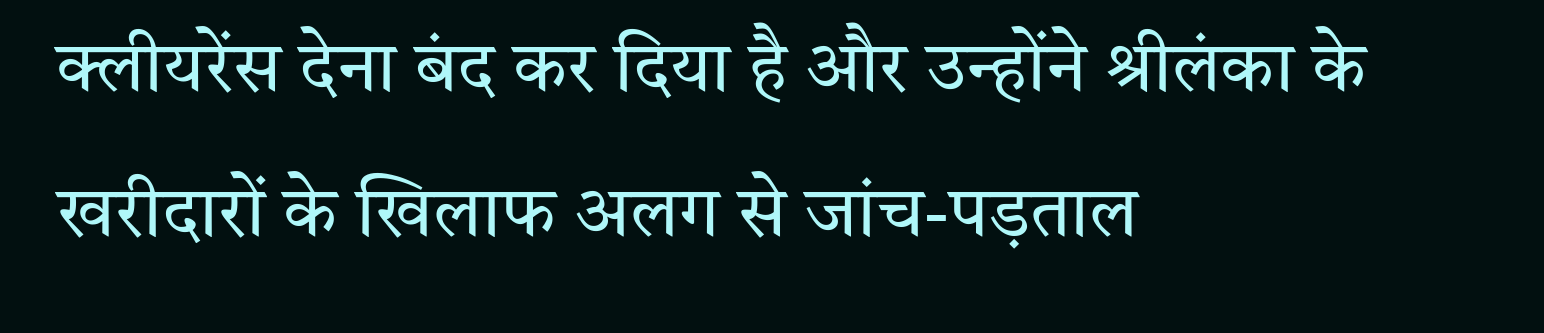क्लीयरेंस देना बंद कर दिया है और उन्होंने श्रीलंका के खरीदारों के खिलाफ अलग से जांच-पड़ताल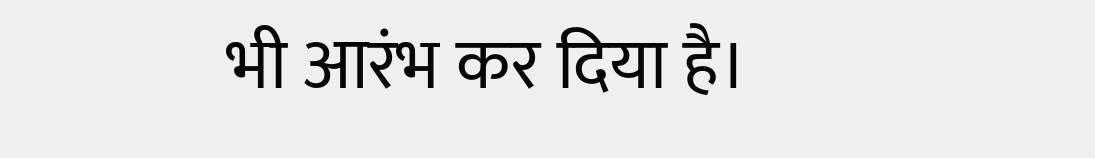भी आरंभ कर दिया है।